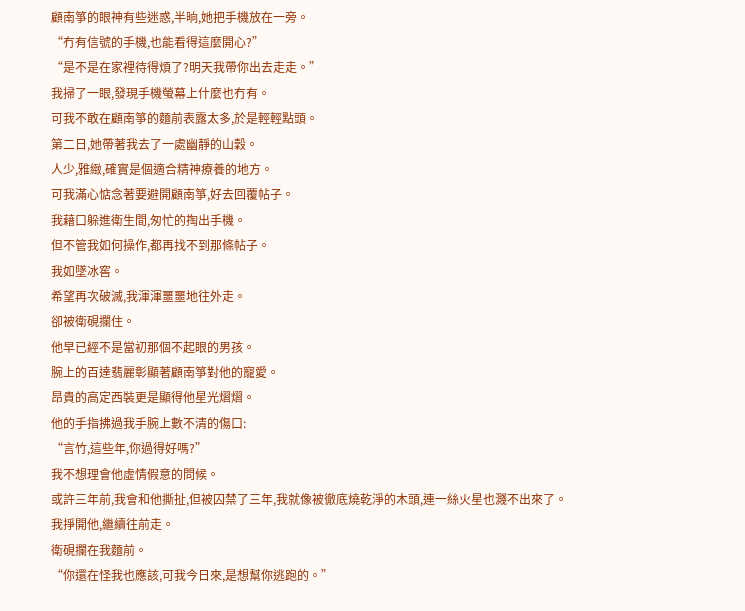顧南箏的眼神有些迷惑,半晌,她把手機放在一旁。
“冇有信號的手機,也能看得這麼開心?”
“是不是在家裡待得煩了?明天我帶你出去走走。”
我掃了一眼,發現手機螢幕上什麼也冇有。
可我不敢在顧南箏的麵前表露太多,於是輕輕點頭。
第二日,她帶著我去了一處幽靜的山穀。
人少,雅緻,確實是個適合精神療養的地方。
可我滿心惦念著要避開顧南箏,好去回覆帖子。
我藉口躲進衛生間,匆忙的掏出手機。
但不管我如何操作,都再找不到那條帖子。
我如墜冰窖。
希望再次破滅,我渾渾噩噩地往外走。
卻被衛硯攔住。
他早已經不是當初那個不起眼的男孩。
腕上的百達翡麗彰顯著顧南箏對他的寵愛。
昂貴的高定西裝更是顯得他星光熠熠。
他的手指拂過我手腕上數不清的傷口:
“言竹,這些年,你過得好嗎?”
我不想理會他虛情假意的問候。
或許三年前,我會和他撕扯,但被囚禁了三年,我就像被徹底燒乾淨的木頭,連一絲火星也濺不出來了。
我掙開他,繼續往前走。
衛硯攔在我麵前。
“你還在怪我也應該,可我今日來,是想幫你逃跑的。”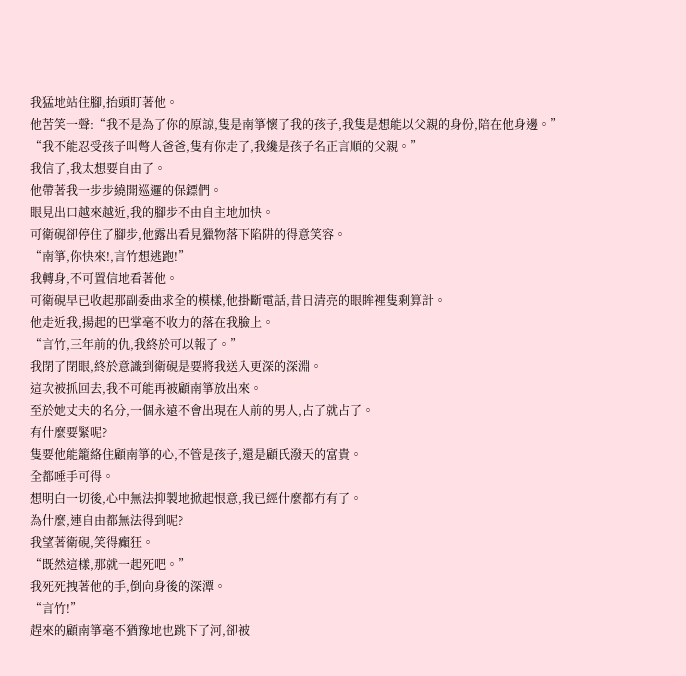我猛地站住腳,抬頭盯著他。
他苦笑一聲:“我不是為了你的原諒,隻是南箏懷了我的孩子,我隻是想能以父親的身份,陪在他身邊。”
“我不能忍受孩子叫彆人爸爸,隻有你走了,我纔是孩子名正言順的父親。”
我信了,我太想要自由了。
他帶著我一步步繞開巡邏的保鏢們。
眼見出口越來越近,我的腳步不由自主地加快。
可衛硯卻停住了腳步,他露出看見獵物落下陷阱的得意笑容。
“南箏,你快來!,言竹想逃跑!”
我轉身,不可置信地看著他。
可衛硯早已收起那副委曲求全的模樣,他掛斷電話,昔日清亮的眼眸裡隻剩算計。
他走近我,揚起的巴掌毫不收力的落在我臉上。
“言竹,三年前的仇,我終於可以報了。”
我閉了閉眼,終於意識到衛硯是要將我送入更深的深淵。
這次被抓回去,我不可能再被顧南箏放出來。
至於她丈夫的名分,一個永遠不會出現在人前的男人,占了就占了。
有什麼要緊呢?
隻要他能籠絡住顧南箏的心,不管是孩子,還是顧氏潑天的富貴。
全都唾手可得。
想明白一切後,心中無法抑製地掀起恨意,我已經什麼都冇有了。
為什麼,連自由都無法得到呢?
我望著衛硯,笑得癲狂。
“既然這樣,那就一起死吧。”
我死死拽著他的手,倒向身後的深潭。
“言竹!”
趕來的顧南箏毫不猶豫地也跳下了河,卻被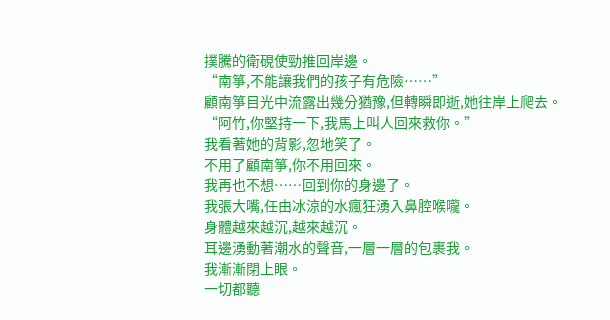撲騰的衛硯使勁推回岸邊。
“南箏,不能讓我們的孩子有危險……”
顧南箏目光中流露出幾分猶豫,但轉瞬即逝,她往岸上爬去。
“阿竹,你堅持一下,我馬上叫人回來救你。”
我看著她的背影,忽地笑了。
不用了顧南箏,你不用回來。
我再也不想……回到你的身邊了。
我張大嘴,任由冰涼的水瘋狂湧入鼻腔喉嚨。
身體越來越沉,越來越沉。
耳邊湧動著潮水的聲音,一層一層的包裹我。
我漸漸閉上眼。
一切都聽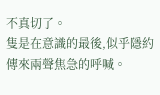不真切了。
隻是在意識的最後,似乎隱約傳來兩聲焦急的呼喊。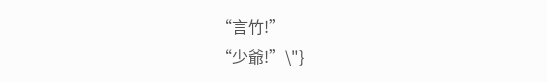“言竹!”
“少爺!”\"}